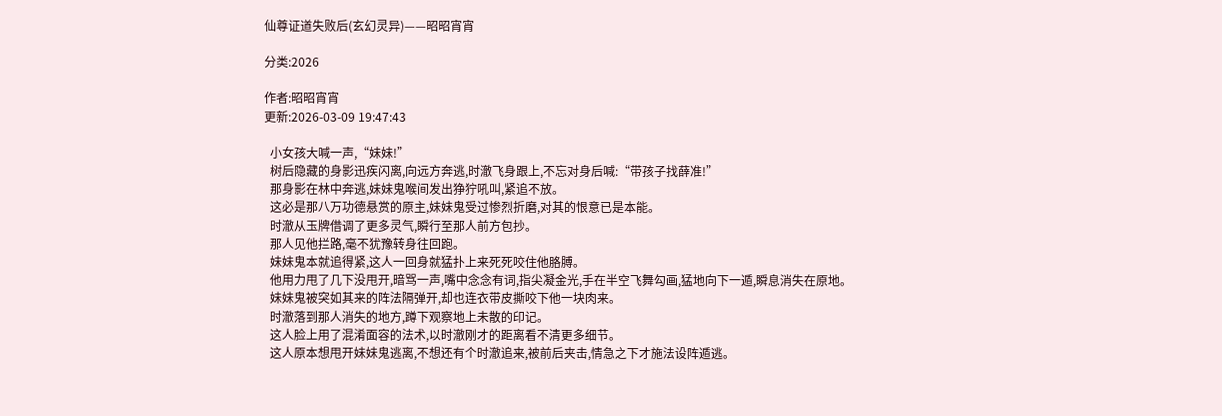仙尊证道失败后(玄幻灵异)——昭昭宵宵

分类:2026

作者:昭昭宵宵
更新:2026-03-09 19:47:43

  小女孩大喊一声,“妹妹!”
  树后隐藏的身影迅疾闪离,向远方奔逃,时澈飞身跟上,不忘对身后喊:“带孩子找薛准!”
  那身影在林中奔逃,妹妹鬼喉间发出狰狞吼叫,紧追不放。
  这必是那八万功德悬赏的原主,妹妹鬼受过惨烈折磨,对其的恨意已是本能。
  时澈从玉牌借调了更多灵气,瞬行至那人前方包抄。
  那人见他拦路,毫不犹豫转身往回跑。
  妹妹鬼本就追得紧,这人一回身就猛扑上来死死咬住他胳膊。
  他用力甩了几下没甩开,暗骂一声,嘴中念念有词,指尖凝金光,手在半空飞舞勾画,猛地向下一遁,瞬息消失在原地。
  妹妹鬼被突如其来的阵法隔弹开,却也连衣带皮撕咬下他一块肉来。
  时澈落到那人消失的地方,蹲下观察地上未散的印记。
  这人脸上用了混淆面容的法术,以时澈刚才的距离看不清更多细节。
  这人原本想甩开妹妹鬼逃离,不想还有个时澈追来,被前后夹击,情急之下才施法设阵遁逃。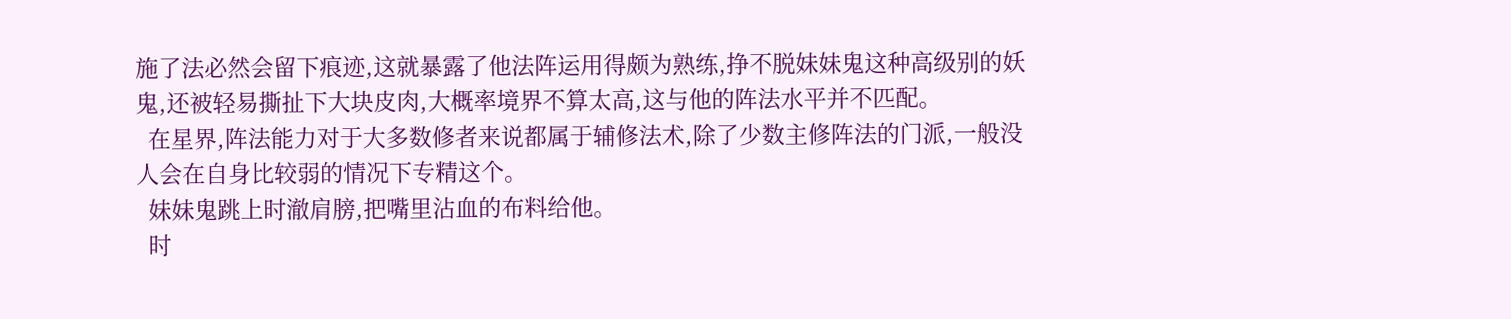施了法必然会留下痕迹,这就暴露了他法阵运用得颇为熟练,挣不脱妹妹鬼这种高级别的妖鬼,还被轻易撕扯下大块皮肉,大概率境界不算太高,这与他的阵法水平并不匹配。
  在星界,阵法能力对于大多数修者来说都属于辅修法术,除了少数主修阵法的门派,一般没人会在自身比较弱的情况下专精这个。
  妹妹鬼跳上时澈肩膀,把嘴里沾血的布料给他。
  时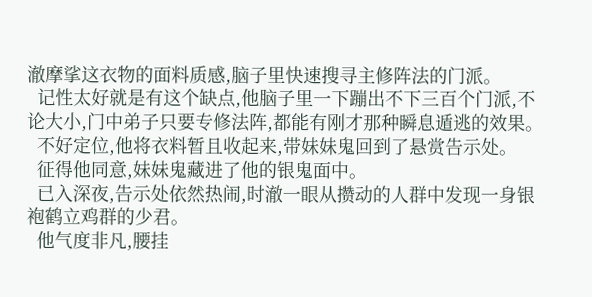澈摩挲这衣物的面料质感,脑子里快速搜寻主修阵法的门派。
  记性太好就是有这个缺点,他脑子里一下蹦出不下三百个门派,不论大小,门中弟子只要专修法阵,都能有刚才那种瞬息遁逃的效果。
  不好定位,他将衣料暂且收起来,带妹妹鬼回到了悬赏告示处。
  征得他同意,妹妹鬼藏进了他的银鬼面中。
  已入深夜,告示处依然热闹,时澈一眼从攒动的人群中发现一身银袍鹤立鸡群的少君。
  他气度非凡,腰挂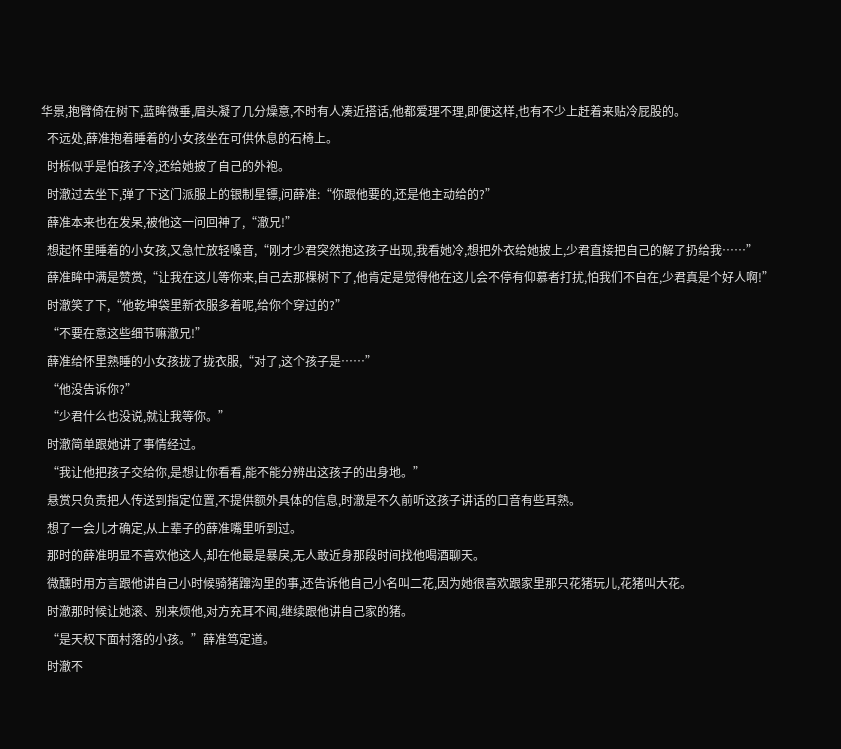华景,抱臂倚在树下,蓝眸微垂,眉头凝了几分燥意,不时有人凑近搭话,他都爱理不理,即便这样,也有不少上赶着来贴冷屁股的。
  不远处,薛准抱着睡着的小女孩坐在可供休息的石椅上。
  时栎似乎是怕孩子冷,还给她披了自己的外袍。
  时澈过去坐下,弹了下这门派服上的银制星镖,问薛准:“你跟他要的,还是他主动给的?”
  薛准本来也在发呆,被他这一问回神了,“澈兄!”
  想起怀里睡着的小女孩,又急忙放轻嗓音,“刚才少君突然抱这孩子出现,我看她冷,想把外衣给她披上,少君直接把自己的解了扔给我……”
  薛准眸中满是赞赏,“让我在这儿等你来,自己去那棵树下了,他肯定是觉得他在这儿会不停有仰慕者打扰,怕我们不自在,少君真是个好人啊!”
  时澈笑了下,“他乾坤袋里新衣服多着呢,给你个穿过的?”
  “不要在意这些细节嘛澈兄!”
  薛准给怀里熟睡的小女孩拢了拢衣服,“对了,这个孩子是……”
  “他没告诉你?”
  “少君什么也没说,就让我等你。”
  时澈简单跟她讲了事情经过。
  “我让他把孩子交给你,是想让你看看,能不能分辨出这孩子的出身地。”
  悬赏只负责把人传送到指定位置,不提供额外具体的信息,时澈是不久前听这孩子讲话的口音有些耳熟。
  想了一会儿才确定,从上辈子的薛准嘴里听到过。
  那时的薛准明显不喜欢他这人,却在他最是暴戾,无人敢近身那段时间找他喝酒聊天。
  微醺时用方言跟他讲自己小时候骑猪蹿沟里的事,还告诉他自己小名叫二花,因为她很喜欢跟家里那只花猪玩儿,花猪叫大花。
  时澈那时候让她滚、别来烦他,对方充耳不闻,继续跟他讲自己家的猪。
  “是天权下面村落的小孩。”薛准笃定道。
  时澈不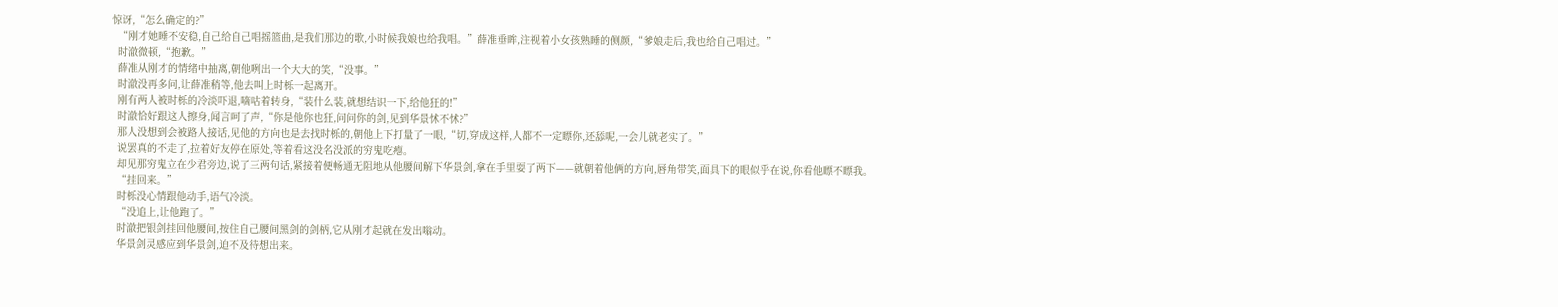惊讶,“怎么确定的?”
  “刚才她睡不安稳,自己给自己唱摇篮曲,是我们那边的歌,小时候我娘也给我唱。”薛准垂眸,注视着小女孩熟睡的侧颜,“爹娘走后,我也给自己唱过。”
  时澈微顿,“抱歉。”
  薛准从刚才的情绪中抽离,朝他咧出一个大大的笑,“没事。”
  时澈没再多问,让薛准稍等,他去叫上时栎一起离开。
  刚有两人被时栎的冷淡吓退,嘀咕着转身,“装什么装,就想结识一下,给他狂的!”
  时澈恰好跟这人擦身,闻言呵了声,“你是他你也狂,问问你的剑,见到华景怵不怵?”
  那人没想到会被路人接话,见他的方向也是去找时栎的,朝他上下打量了一眼,“切,穿成这样,人都不一定瞟你,还舔呢,一会儿就老实了。”
  说罢真的不走了,拉着好友停在原处,等着看这没名没派的穷鬼吃瘪。
  却见那穷鬼立在少君旁边,说了三两句话,紧接着便畅通无阻地从他腰间解下华景剑,拿在手里耍了两下——就朝着他俩的方向,唇角带笑,面具下的眼似乎在说,你看他瞟不瞟我。
  “挂回来。”
  时栎没心情跟他动手,语气冷淡。
  “没追上,让他跑了。”
  时澈把银剑挂回他腰间,按住自己腰间黑剑的剑柄,它从刚才起就在发出嗡动。
  华景剑灵感应到华景剑,迫不及待想出来。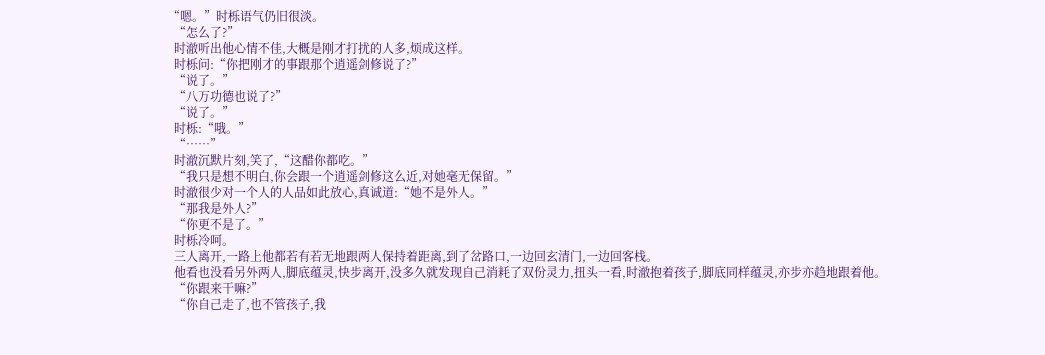“嗯。”时栎语气仍旧很淡。
  “怎么了?”
  时澈听出他心情不佳,大概是刚才打扰的人多,烦成这样。
  时栎问:“你把刚才的事跟那个逍遥剑修说了?”
  “说了。”
  “八万功德也说了?”
  “说了。”
  时栎:“哦。”
  “……”
  时澈沉默片刻,笑了,“这醋你都吃。”
  “我只是想不明白,你会跟一个逍遥剑修这么近,对她毫无保留。”
  时澈很少对一个人的人品如此放心,真诚道:“她不是外人。”
  “那我是外人?”
  “你更不是了。”
  时栎冷呵。
  三人离开,一路上他都若有若无地跟两人保持着距离,到了岔路口,一边回玄清门,一边回客栈。
  他看也没看另外两人,脚底蕴灵,快步离开,没多久就发现自己消耗了双份灵力,扭头一看,时澈抱着孩子,脚底同样蕴灵,亦步亦趋地跟着他。
  “你跟来干嘛?”
  “你自己走了,也不管孩子,我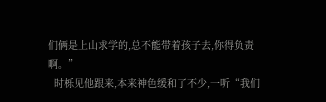们俩是上山求学的,总不能带着孩子去,你得负责啊。”
  时栎见他跟来,本来神色缓和了不少,一听“我们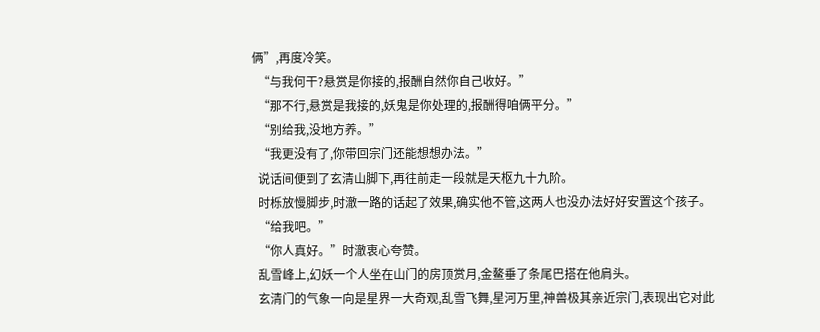俩”,再度冷笑。
  “与我何干?悬赏是你接的,报酬自然你自己收好。”
  “那不行,悬赏是我接的,妖鬼是你处理的,报酬得咱俩平分。”
  “别给我,没地方养。”
  “我更没有了,你带回宗门还能想想办法。”
  说话间便到了玄清山脚下,再往前走一段就是天枢九十九阶。
  时栎放慢脚步,时澈一路的话起了效果,确实他不管,这两人也没办法好好安置这个孩子。
  “给我吧。”
  “你人真好。”时澈衷心夸赞。
  乱雪峰上,幻妖一个人坐在山门的房顶赏月,金鳌垂了条尾巴搭在他肩头。
  玄清门的气象一向是星界一大奇观,乱雪飞舞,星河万里,神兽极其亲近宗门,表现出它对此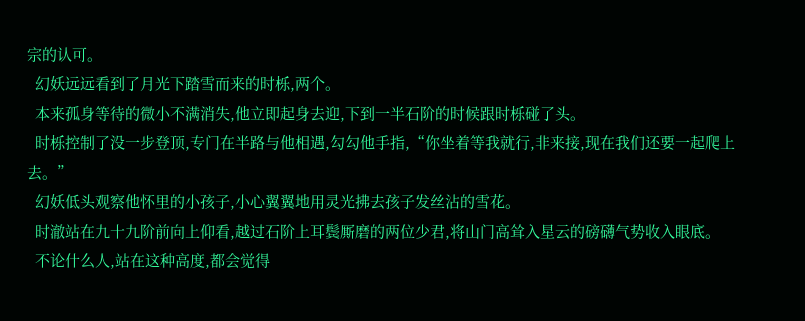宗的认可。
  幻妖远远看到了月光下踏雪而来的时栎,两个。
  本来孤身等待的微小不满消失,他立即起身去迎,下到一半石阶的时候跟时栎碰了头。
  时栎控制了没一步登顶,专门在半路与他相遇,勾勾他手指,“你坐着等我就行,非来接,现在我们还要一起爬上去。”
  幻妖低头观察他怀里的小孩子,小心翼翼地用灵光拂去孩子发丝沾的雪花。
  时澈站在九十九阶前向上仰看,越过石阶上耳鬓厮磨的两位少君,将山门高耸入星云的磅礴气势收入眼底。
  不论什么人,站在这种高度,都会觉得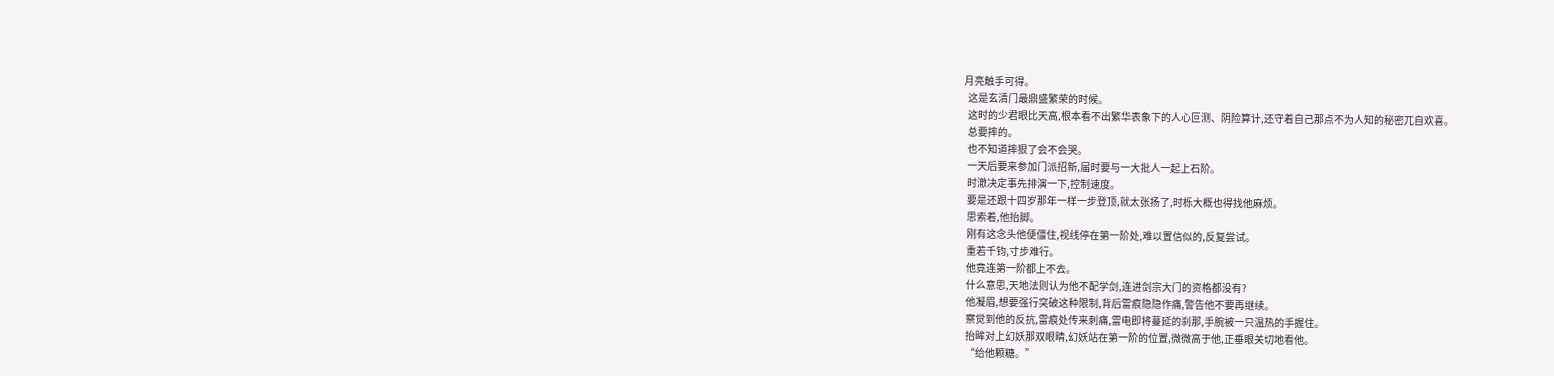月亮触手可得。
  这是玄清门最鼎盛繁荣的时候。
  这时的少君眼比天高,根本看不出繁华表象下的人心叵测、阴险算计,还守着自己那点不为人知的秘密兀自欢喜。
  总要摔的。
  也不知道摔狠了会不会哭。
  一天后要来参加门派招新,届时要与一大批人一起上石阶。
  时澈决定事先排演一下,控制速度。
  要是还跟十四岁那年一样一步登顶,就太张扬了,时栎大概也得找他麻烦。
  思索着,他抬脚。
  刚有这念头他便僵住,视线停在第一阶处,难以置信似的,反复尝试。
  重若千钧,寸步难行。
  他竟连第一阶都上不去。
  什么意思,天地法则认为他不配学剑,连进剑宗大门的资格都没有?
  他凝眉,想要强行突破这种限制,背后雷痕隐隐作痛,警告他不要再继续。
  察觉到他的反抗,雷痕处传来刺痛,雷电即将蔓延的刹那,手腕被一只温热的手握住。
  抬眸对上幻妖那双眼睛,幻妖站在第一阶的位置,微微高于他,正垂眼关切地看他。
  “给他颗糖。”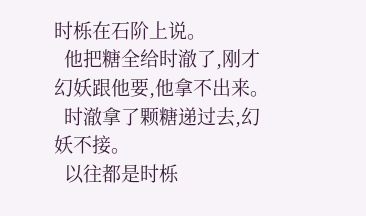时栎在石阶上说。
  他把糖全给时澈了,刚才幻妖跟他要,他拿不出来。
  时澈拿了颗糖递过去,幻妖不接。
  以往都是时栎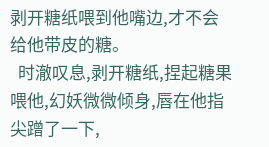剥开糖纸喂到他嘴边,才不会给他带皮的糖。
  时澈叹息,剥开糖纸,捏起糖果喂他,幻妖微微倾身,唇在他指尖蹭了一下,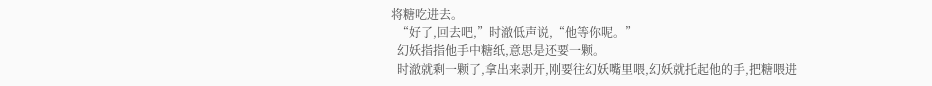将糖吃进去。
  “好了,回去吧,”时澈低声说,“他等你呢。”
  幻妖指指他手中糖纸,意思是还要一颗。
  时澈就剩一颗了,拿出来剥开,刚要往幻妖嘴里喂,幻妖就托起他的手,把糖喂进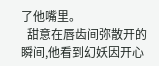了他嘴里。
  甜意在唇齿间弥散开的瞬间,他看到幻妖因开心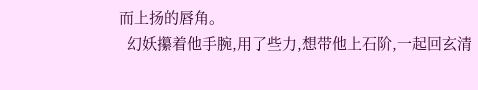而上扬的唇角。
  幻妖攥着他手腕,用了些力,想带他上石阶,一起回玄清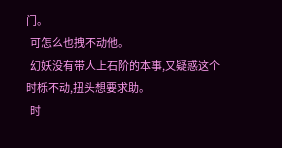门。
  可怎么也拽不动他。
  幻妖没有带人上石阶的本事,又疑惑这个时栎不动,扭头想要求助。
  时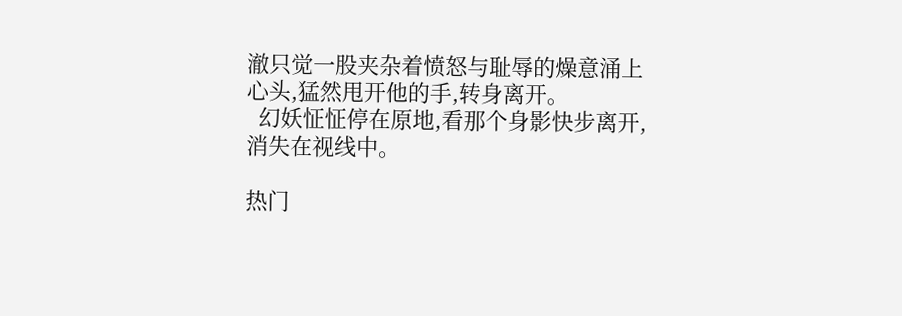澈只觉一股夹杂着愤怒与耻辱的燥意涌上心头,猛然甩开他的手,转身离开。
  幻妖怔怔停在原地,看那个身影快步离开,消失在视线中。

热门